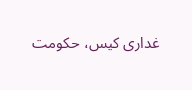غداری کیس، حکومت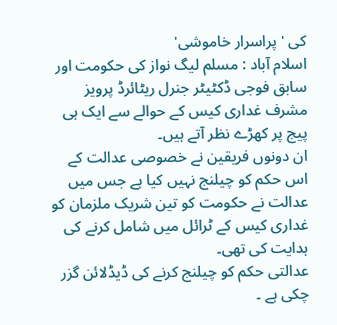کی ' پراسرار خاموشی'
اسلام آباد : مسلم لیگ نواز کی حکومت اور سابق فوجی ڈکٹیٹر جنرل ریٹائرڈ پرویز مشرف غداری کیس کے حوالے سے ایک ہی پیج پر کھڑے نظر آتے ہیں۔
ان دونوں فریقین نے خصوصی عدالت کے اس حکم کو چیلنج نہیں کیا ہے جس میں عدالت نے حکومت کو تین شریک ملزمان کو غداری کیس کے ٹرائل میں شامل کرنے کی ہدایت کی تھی۔
عدالتی حکم کو چیلنج کرنے کی ڈیڈلائن گزر چکی ہے ۔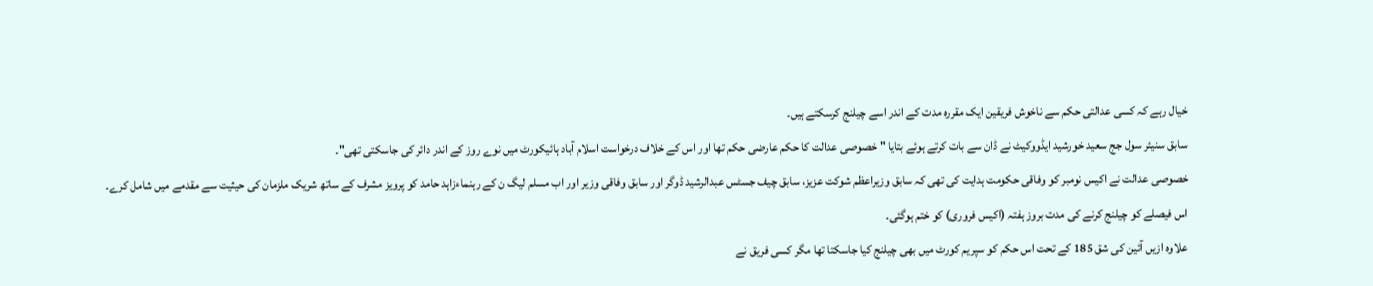خیال رہے کہ کسی عدالتی حکم سے ناخوش فریقین ایک مقررہ مدت کے اندر اسے چیلنج کرسکتے ہیں۔
سابق سنیئر سول جج سعید خورشید ایڈووکیٹ نے ڈان سے بات کرتے ہوئے بتایا " خصوصی عدالت کا حکم عارضی حکم تھا اور اس کے خلاف درخواست اسلام آباد ہائیکورٹ میں نوے روز کے اندر دائر کی جاسکتی تھی"۔
خصوصی عدالت نے اکیس نومبر کو وفاقی حکومت ہدایت کی تھی کہ سابق وزیراعظم شوکت عزیز، سابق چیف جسٹس عبدالرشید ڈوگر اور سابق وفاقی وزیر اور اب مسلم لیگ ن کے رہنماءزاہد حامد کو پرویز مشرف کے ساتھ شریک ملزمان کی حیثیت سے مقدمے میں شامل کرے۔
اس فیصلے کو چیلنج کرنے کی مدت بروز ہفتہ (اکیس فروری) کو ختم ہوگئی۔
علاوہ ازیں آئین کی شق 185 کے تحت اس حکم کو سپریم کورٹ میں بھی چیلنج کیا جاسکتا تھا مگر کسی فریق نے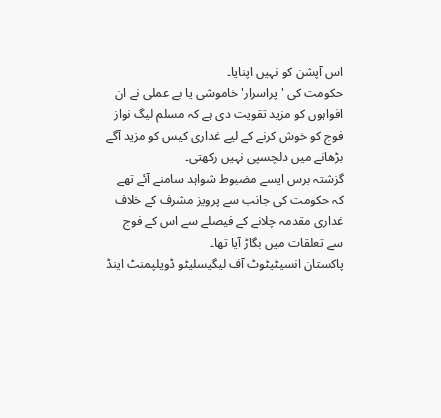اس آپشن کو نہیں اپنایا۔
حکومت کی ' پراسرار' خاموشی یا بے عملی نے ان افواہوں کو مزید تقویت دی ہے کہ مسلم لیگ نواز فوج کو خوش کرنے کے لیے غداری کیس کو مزید آگے بڑھانے میں دلچسپی نہیں رکھتی۔
گزشتہ برس ایسے مضبوط شواہد سامنے آئے تھے کہ حکومت کی جانب سے پرویز مشرف کے خلاف غداری مقدمہ چلانے کے فیصلے سے اس کے فوج سے تعلقات میں بگاڑ آیا تھا۔
پاکستان انسیٹیٹوٹ آف لیگیسلیٹو ڈویلپمنٹ اینڈ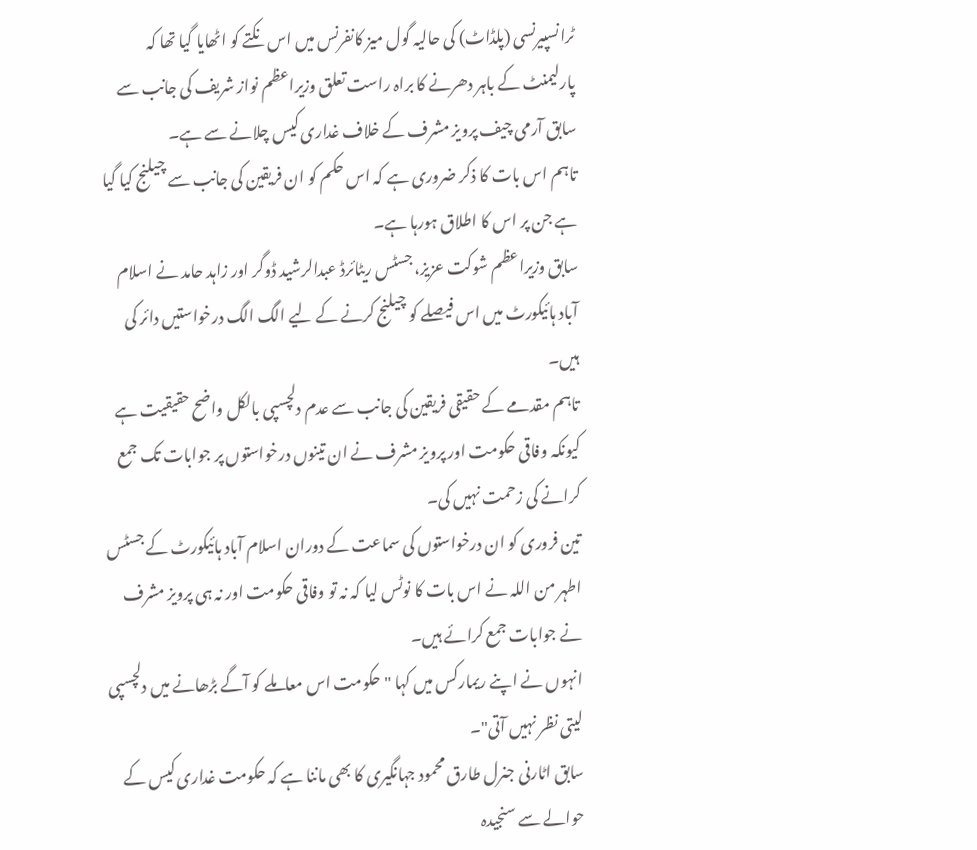ٹرانسپیرنسی (پلڈاٹ) کی حالیہ گول میز کانفرنس میں اس نکتے کو اٹھایا گیا تھا کہ پارلیمنٹ کے باہر دھرنے کا براہ راست تعلق وزیراعظم نواز شریف کی جانب سے سابق آرمی چیف پرویز مشرف کے خلاف غداری کیس چلانے سے ہے۔
تاہم اس بات کا ذکر ضروری ہے کہ اس حکم کو ان فریقین کی جانب سے چیلنج کیا گیا ہے جن پر اس کا اطلاق ہورہا ہے۔
سابق وزیراعظم شوکت عزیز، جسٹس ریٹائرڈ عبدالرشید ڈوگر اور زاہد حامد نے اسلام آباد ہائیکورٹ میں اس فیصلے کو چیلنج کرنے کے لیے الگ الگ درخواستیں دائر کی ہیں۔
تاہم مقدمے کے حقیقی فریقین کی جانب سے عدم دلچسپی بالکل واضح حقیقیت ہے کیونکہ وفاقی حکومت اور پرویز مشرف نے ان تینوں درخواستوں پر جوابات تک جمع کرانے کی زحمت نہیں کی۔
تین فروری کو ان درخواستوں کی سماعت کے دوران اسلام آباد ہائیکورٹ کے جسٹس اطہر من اللہ نے اس بات کا نوٹس لیا کہ نہ تو وفاقی حکومت اور نہ ہی پرویز مشرف نے جوابات جمع کرائے ہیں۔
انہوں نے اپنے ریمارکس میں کہا " حکومت اس معاملے کو آگے بڑھانے میں دلچسپی لیتی نظر نہیں آتی"۔
سابق اٹارنی جنرل طارق محمود جہانگیری کا بھی ماننا ہے کہ حکومت غداری کیس کے حوالے سے سنجیدہ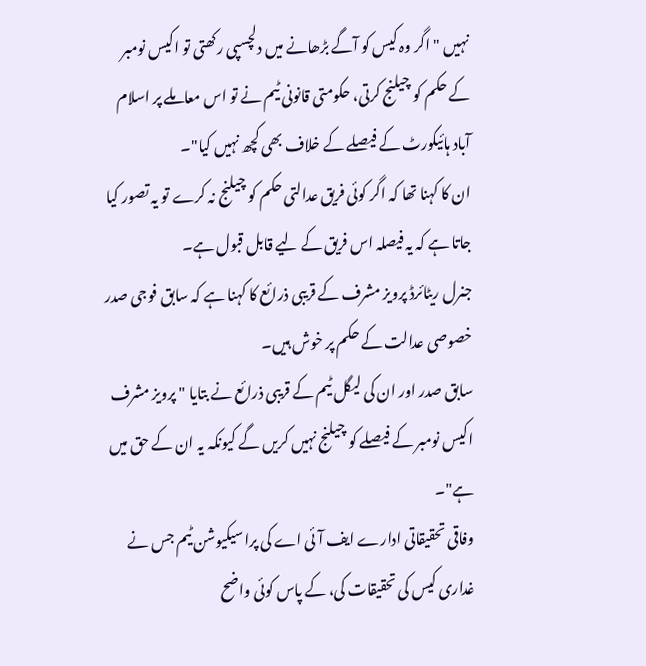نہیں " اگر وہ کیس کو آگے بڑھانے میں دلچسپی رکھتی تو اکیس نومبر کے حکم کو چیلنج کرتی، حکومتی قانونی ٹیم نے تو اس معاملے پر اسلام آباد ہائیکورٹ کے فیصلے کے خلاف بھی کچھ نہیں کیا"۔
ان کا کہنا تھا کہ اگر کوئی فریق عدالتی حکم کو چیلنج نہ کرے تو یہ تصور کیا جاتا ہے کہ یہ فیصلہ اس فریق کے لیے قابل قبول ہے۔
جنرل ریٹائرڈ پرویز مشرف کے قریبی ذرائع کا کہنا ہے کہ سابق فوجی صدر خصوصی عدالت کے حکم پر خوش ہیں۔
سابق صدر اور ان کی لیگل ٹیم کے قریبی ذرائع نے بتایا " پرویز مشرف اکیس نومبر کے فیصلے کو چیلنج نہیں کریں گے کیونکہ یہ ان کے حق میں ہے"۔
وفاقی تحقیقاتی ادارے ایف آئی اے کی پراسیکیوشن ٹیم جس نے غداری کیس کی تحقیقات کی، کے پاس کوئی واضح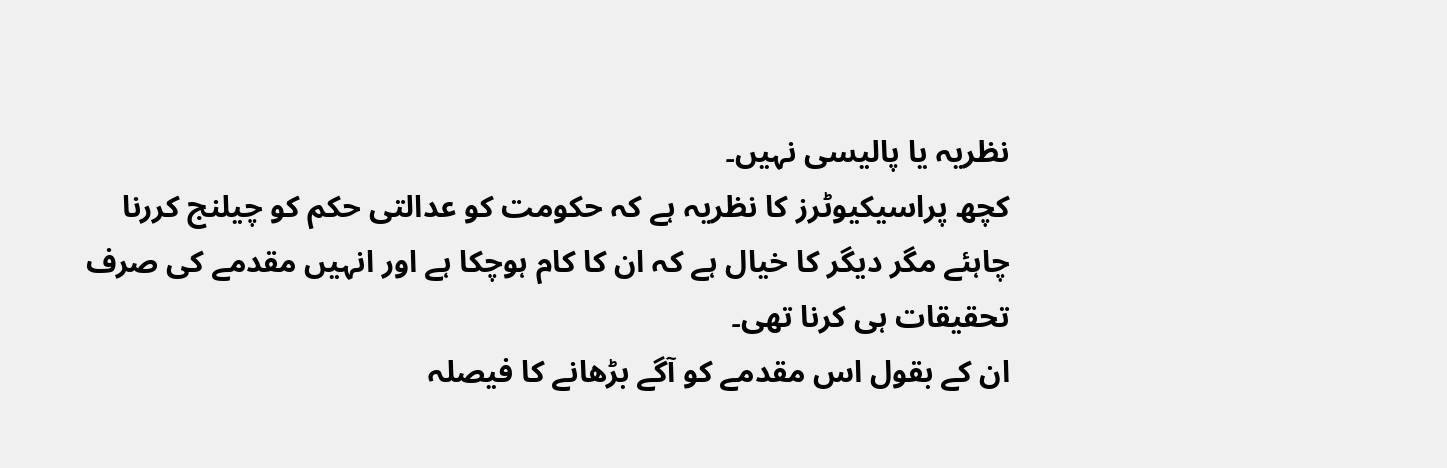نظریہ یا پالیسی نہیں۔
کچھ پراسیکیوٹرز کا نظریہ ہے کہ حکومت کو عدالتی حکم کو چیلنج کررنا چاہئے مگر دیگر کا خیال ہے کہ ان کا کام ہوچکا ہے اور انہیں مقدمے کی صرف تحقیقات ہی کرنا تھی۔
ان کے بقول اس مقدمے کو آگے بڑھانے کا فیصلہ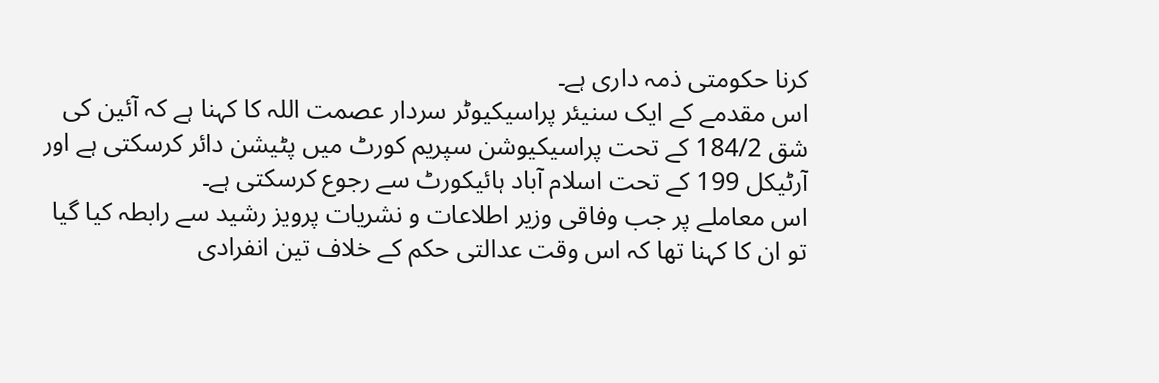کرنا حکومتی ذمہ داری ہے۔
اس مقدمے کے ایک سنیئر پراسیکیوٹر سردار عصمت اللہ کا کہنا ہے کہ آئین کی شق 184/2 کے تحت پراسیکیوشن سپریم کورٹ میں پٹیشن دائر کرسکتی ہے اور آرٹیکل 199 کے تحت اسلام آباد ہائیکورٹ سے رجوع کرسکتی ہے۔
اس معاملے پر جب وفاقی وزیر اطلاعات و نشریات پرویز رشید سے رابطہ کیا گیا تو ان کا کہنا تھا کہ اس وقت عدالتی حکم کے خلاف تین انفرادی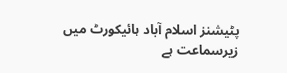پٹیشنز اسلام آباد ہائیکورٹ میں زیرسماعت ہے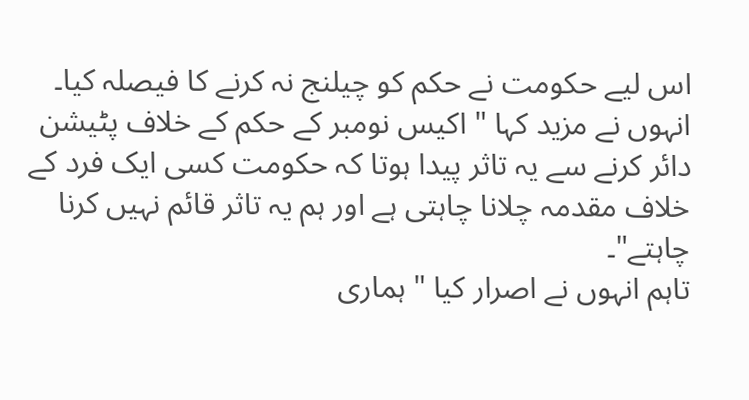اس لیے حکومت نے حکم کو چیلنج نہ کرنے کا فیصلہ کیا۔
انہوں نے مزید کہا " اکیس نومبر کے حکم کے خلاف پٹیشن دائر کرنے سے یہ تاثر پیدا ہوتا کہ حکومت کسی ایک فرد کے خلاف مقدمہ چلانا چاہتی ہے اور ہم یہ تاثر قائم نہیں کرنا چاہتے"۔
تاہم انہوں نے اصرار کیا " ہماری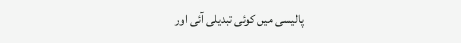پالیسی میں کوئی تبدیلی آئی اور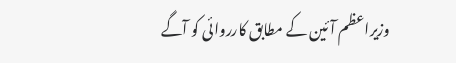وزیراعظم آئین کے مطابق کارروائی کو آگے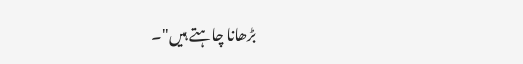بڑھانا چاہتے ہیں"۔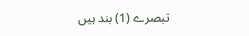تبصرے (1) بند ہیں